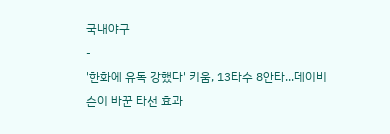국내야구
-
'한화에 유독 강했다' 키움, 13타수 8안타...데이비슨이 바꾼 타선 효과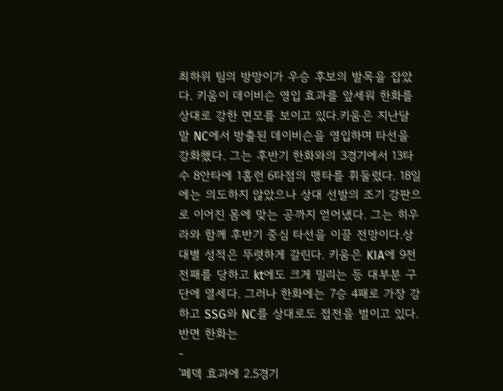최하위 팀의 방망이가 우승 후보의 발목을 잡았다. 키움이 데이비슨 영입 효과를 앞세워 한화를 상대로 강한 면모를 보이고 있다.키움은 지난달 말 NC에서 방출된 데이비슨을 영입하며 타선을 강화했다. 그는 후반기 한화와의 3경기에서 13타수 8안타에 1홈런 6타점의 맹타를 휘둘렀다. 18일에는 의도하지 않았으나 상대 선발의 조기 강판으로 이어진 몸에 맞는 공까지 얻어냈다. 그는 히우라와 함께 후반기 중심 타선을 이끌 전망이다.상대별 성적은 뚜렷하게 갈린다. 키움은 KIA에 9전 전패를 당하고 kt에도 크게 밀리는 등 대부분 구단에 열세다. 그러나 한화에는 7승 4패로 가장 강하고 SSG와 NC를 상대로도 접전을 벌이고 있다.반면 한화는
-
'페덱 효과에 2.5경기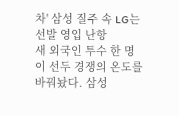차' 삼성 질주 속 LG는 선발 영입 난항
새 외국인 투수 한 명이 선두 경쟁의 온도를 바꿔놨다. 삼성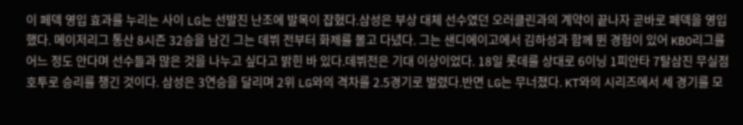이 페덱 영입 효과를 누리는 사이 LG는 선발진 난조에 발목이 잡혔다.삼성은 부상 대체 선수였던 오러클린과의 계약이 끝나자 곧바로 페덱을 영입했다. 메이저리그 통산 8시즌 32승을 남긴 그는 데뷔 전부터 화제를 몰고 다녔다. 그는 샌디에이고에서 김하성과 함께 뛴 경험이 있어 KBO리그를 어느 정도 안다며 선수들과 많은 것을 나누고 싶다고 밝힌 바 있다.데뷔전은 기대 이상이었다. 18일 롯데를 상대로 6이닝 1피안타 7탈삼진 무실점 호투로 승리를 챙긴 것이다. 삼성은 3연승을 달리며 2위 LG와의 격차를 2.5경기로 벌렸다.반면 LG는 무너졌다. KT와의 시리즈에서 세 경기를 모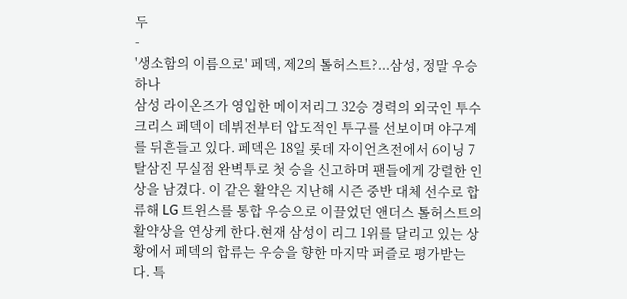두
-
'생소함의 이름으로' 페덱, 제2의 톨허스트?...삼성, 정말 우승하나
삼성 라이온즈가 영입한 메이저리그 32승 경력의 외국인 투수 크리스 페덱이 데뷔전부터 압도적인 투구를 선보이며 야구계를 뒤흔들고 있다. 페덱은 18일 롯데 자이언츠전에서 6이닝 7탈삼진 무실점 완벽투로 첫 승을 신고하며 팬들에게 강렬한 인상을 남겼다. 이 같은 활약은 지난해 시즌 중반 대체 선수로 합류해 LG 트윈스를 통합 우승으로 이끌었던 앤더스 톨허스트의 활약상을 연상케 한다.현재 삼성이 리그 1위를 달리고 있는 상황에서 페덱의 합류는 우승을 향한 마지막 퍼즐로 평가받는다. 특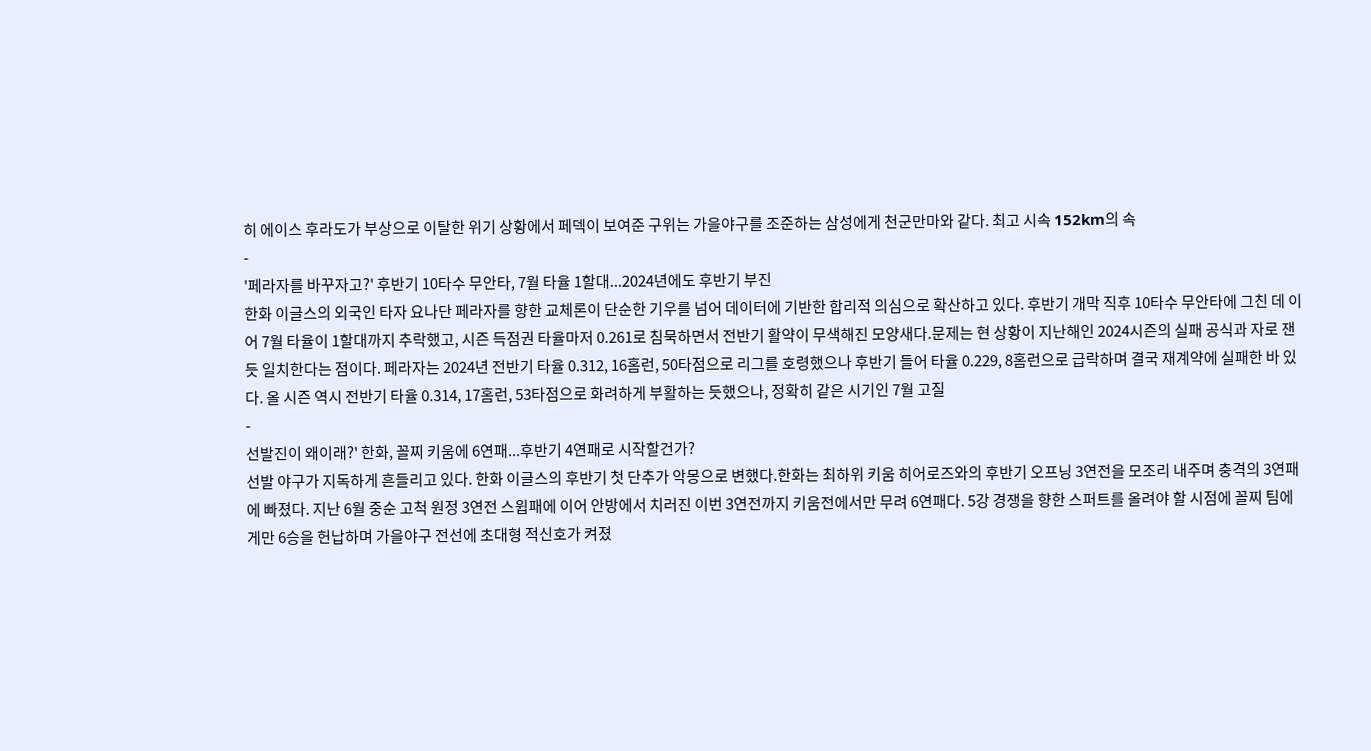히 에이스 후라도가 부상으로 이탈한 위기 상황에서 페덱이 보여준 구위는 가을야구를 조준하는 삼성에게 천군만마와 같다. 최고 시속 152km의 속
-
'페라자를 바꾸자고?' 후반기 10타수 무안타, 7월 타율 1할대...2024년에도 후반기 부진
한화 이글스의 외국인 타자 요나단 페라자를 향한 교체론이 단순한 기우를 넘어 데이터에 기반한 합리적 의심으로 확산하고 있다. 후반기 개막 직후 10타수 무안타에 그친 데 이어 7월 타율이 1할대까지 추락했고, 시즌 득점권 타율마저 0.261로 침묵하면서 전반기 활약이 무색해진 모양새다.문제는 현 상황이 지난해인 2024시즌의 실패 공식과 자로 잰 듯 일치한다는 점이다. 페라자는 2024년 전반기 타율 0.312, 16홈런, 50타점으로 리그를 호령했으나 후반기 들어 타율 0.229, 8홈런으로 급락하며 결국 재계약에 실패한 바 있다. 올 시즌 역시 전반기 타율 0.314, 17홈런, 53타점으로 화려하게 부활하는 듯했으나, 정확히 같은 시기인 7월 고질
-
선발진이 왜이래?' 한화, 꼴찌 키움에 6연패...후반기 4연패로 시작할건가?
선발 야구가 지독하게 흔들리고 있다. 한화 이글스의 후반기 첫 단추가 악몽으로 변했다.한화는 최하위 키움 히어로즈와의 후반기 오프닝 3연전을 모조리 내주며 충격의 3연패에 빠졌다. 지난 6월 중순 고척 원정 3연전 스윕패에 이어 안방에서 치러진 이번 3연전까지 키움전에서만 무려 6연패다. 5강 경쟁을 향한 스퍼트를 올려야 할 시점에 꼴찌 팀에게만 6승을 헌납하며 가을야구 전선에 초대형 적신호가 켜졌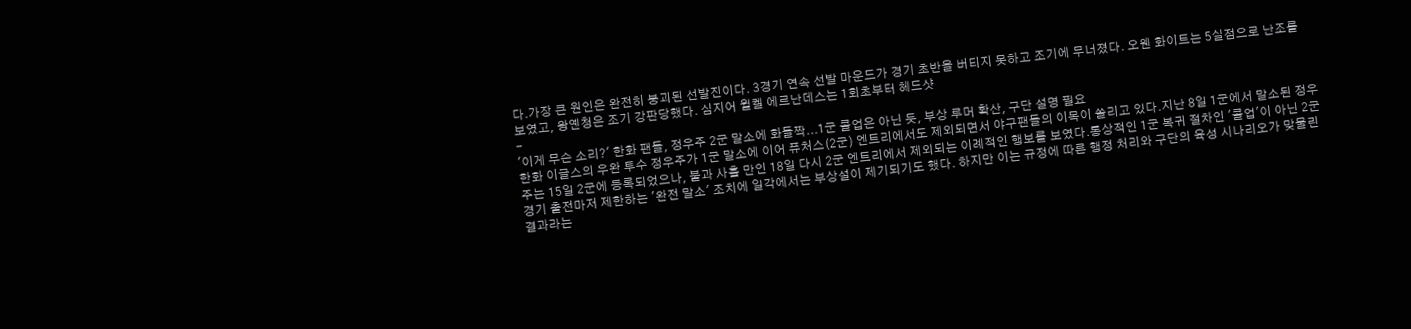다.가장 큰 원인은 완전히 붕괴된 선발진이다. 3경기 연속 선발 마운드가 경기 초반을 버티지 못하고 조기에 무너졌다. 오웬 화이트는 5실점으로 난조를 보였고, 왕옌청은 조기 강판당했다. 심지어 윌켈 에르난데스는 1회초부터 헤드샷
-
'이게 무슨 소리?' 한화 팬들, 정우주 2군 말소에 화들짝...1군 콜업은 아닌 듯, 부상 루머 확산, 구단 설명 필요
한화 이글스의 우완 투수 정우주가 1군 말소에 이어 퓨처스(2군) 엔트리에서도 제외되면서 야구팬들의 이목이 쏠리고 있다.지난 8일 1군에서 말소된 정우주는 15일 2군에 등록되었으나, 불과 사흘 만인 18일 다시 2군 엔트리에서 제외되는 이례적인 행보를 보였다.통상적인 1군 복귀 절차인 '콜업'이 아닌 2군 경기 출전마저 제한하는 '완전 말소' 조치에 일각에서는 부상설이 제기되기도 했다. 하지만 이는 규정에 따른 행정 처리와 구단의 육성 시나리오가 맞물린 결과라는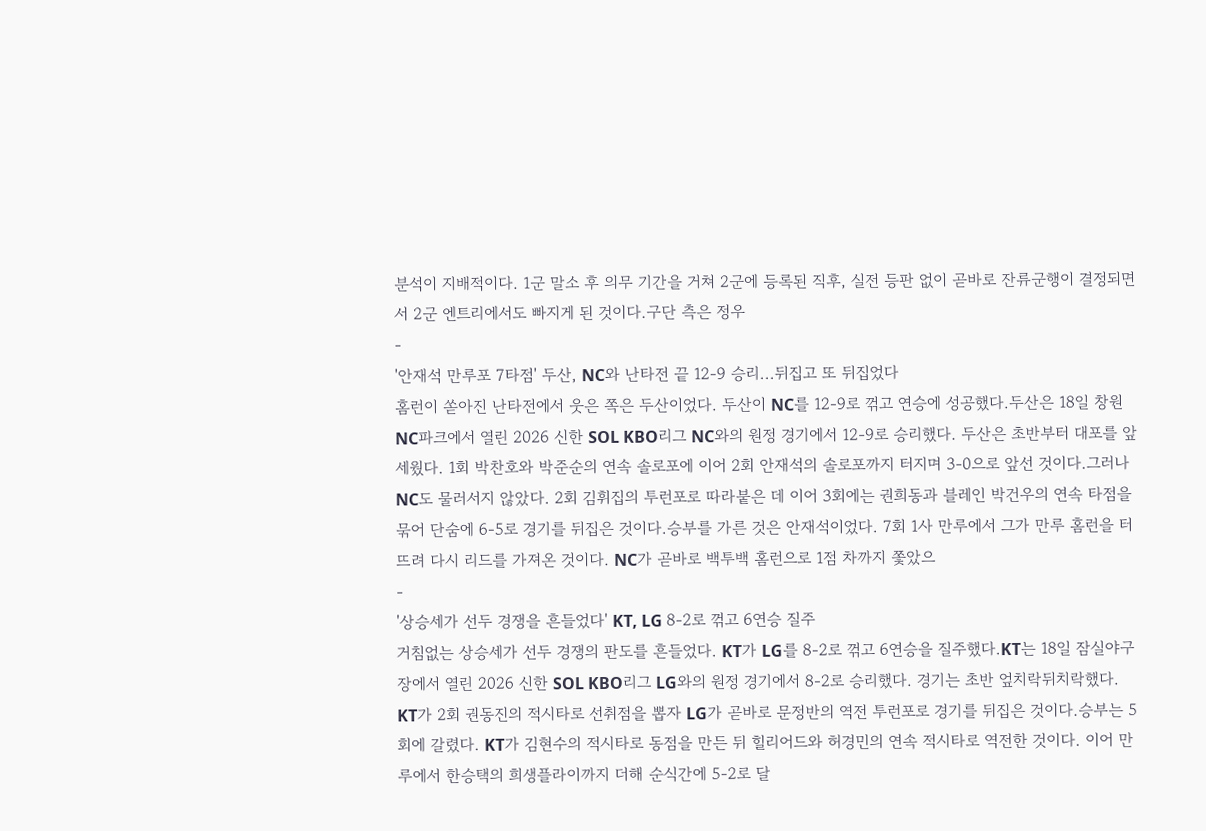분석이 지배적이다. 1군 말소 후 의무 기간을 거쳐 2군에 등록된 직후, 실전 등판 없이 곧바로 잔류군행이 결정되면서 2군 엔트리에서도 빠지게 된 것이다.구단 측은 정우
-
'안재석 만루포 7타점' 두산, NC와 난타전 끝 12-9 승리...뒤집고 또 뒤집었다
홈런이 쏟아진 난타전에서 웃은 쪽은 두산이었다. 두산이 NC를 12-9로 꺾고 연승에 성공했다.두산은 18일 창원 NC파크에서 열린 2026 신한 SOL KBO리그 NC와의 원정 경기에서 12-9로 승리했다. 두산은 초반부터 대포를 앞세웠다. 1회 박찬호와 박준순의 연속 솔로포에 이어 2회 안재석의 솔로포까지 터지며 3-0으로 앞선 것이다.그러나 NC도 물러서지 않았다. 2회 김휘집의 투런포로 따라붙은 데 이어 3회에는 권희동과 블레인 박건우의 연속 타점을 묶어 단숨에 6-5로 경기를 뒤집은 것이다.승부를 가른 것은 안재석이었다. 7회 1사 만루에서 그가 만루 홈런을 터뜨려 다시 리드를 가져온 것이다. NC가 곧바로 백투백 홈런으로 1점 차까지 쫓았으
-
'상승세가 선두 경쟁을 흔들었다' KT, LG 8-2로 꺾고 6연승 질주
거침없는 상승세가 선두 경쟁의 판도를 흔들었다. KT가 LG를 8-2로 꺾고 6연승을 질주했다.KT는 18일 잠실야구장에서 열린 2026 신한 SOL KBO리그 LG와의 원정 경기에서 8-2로 승리했다. 경기는 초반 엎치락뒤치락했다. KT가 2회 권동진의 적시타로 선취점을 뽑자 LG가 곧바로 문정반의 역전 투런포로 경기를 뒤집은 것이다.승부는 5회에 갈렸다. KT가 김현수의 적시타로 동점을 만든 뒤 힐리어드와 허경민의 연속 적시타로 역전한 것이다. 이어 만루에서 한승택의 희생플라이까지 더해 순식간에 5-2로 달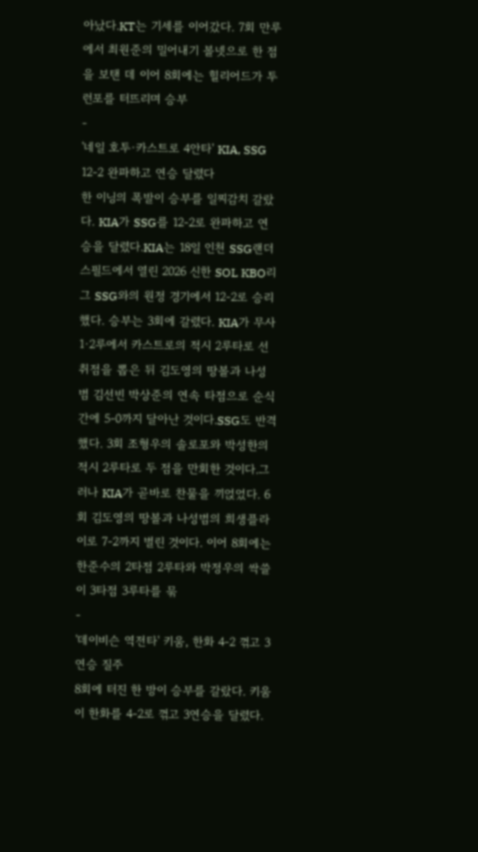아났다.KT는 기세를 이어갔다. 7회 만루에서 최원준의 밀어내기 볼넷으로 한 점을 보탠 데 이어 8회에는 힐리어드가 투런포를 터뜨리며 승부
-
'네일 호투·카스트로 4안타' KIA, SSG 12-2 완파하고 연승 달렸다
한 이닝의 폭발이 승부를 일찌감치 갈랐다. KIA가 SSG를 12-2로 완파하고 연승을 달렸다.KIA는 18일 인천 SSG랜더스필드에서 열린 2026 신한 SOL KBO리그 SSG와의 원정 경기에서 12-2로 승리했다. 승부는 3회에 갈렸다. KIA가 무사 1·2루에서 카스트로의 적시 2루타로 선취점을 뽑은 뒤 김도영의 땅볼과 나성범 김선빈 박상준의 연속 타점으로 순식간에 5-0까지 달아난 것이다.SSG도 반격했다. 3회 조형우의 솔로포와 박성한의 적시 2루타로 두 점을 만회한 것이다.그러나 KIA가 곧바로 찬물을 끼얹었다. 6회 김도영의 땅볼과 나성범의 희생플라이로 7-2까지 벌린 것이다. 이어 8회에는 한준수의 2타점 2루타와 박정우의 싹쓸이 3타점 3루타를 묶
-
'데이비슨 역전타' 키움, 한화 4-2 꺾고 3연승 질주
8회에 터진 한 방이 승부를 갈랐다. 키움이 한화를 4-2로 꺾고 3연승을 달렸다.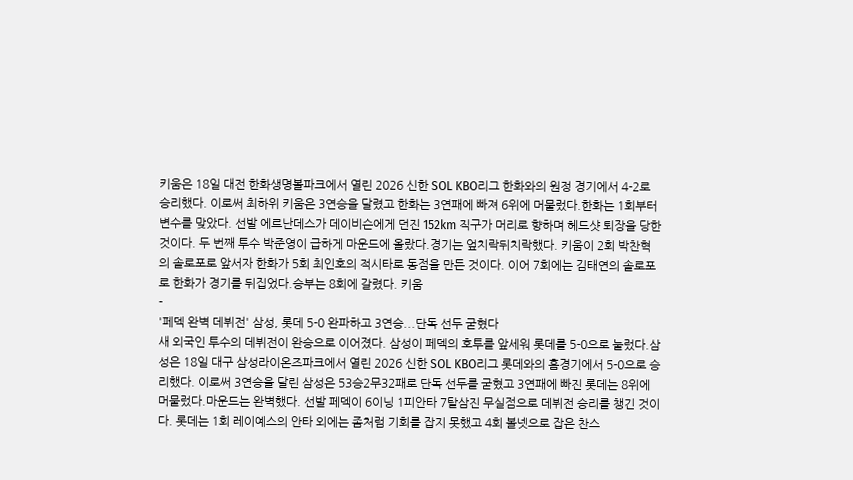키움은 18일 대전 한화생명볼파크에서 열린 2026 신한 SOL KBO리그 한화와의 원정 경기에서 4-2로 승리했다. 이로써 최하위 키움은 3연승을 달렸고 한화는 3연패에 빠져 6위에 머물렀다.한화는 1회부터 변수를 맞았다. 선발 에르난데스가 데이비슨에게 던진 152km 직구가 머리로 향하며 헤드샷 퇴장을 당한 것이다. 두 번째 투수 박준영이 급하게 마운드에 올랐다.경기는 엎치락뒤치락했다. 키움이 2회 박찬혁의 솔로포로 앞서자 한화가 5회 최인호의 적시타로 동점을 만든 것이다. 이어 7회에는 김태연의 솔로포로 한화가 경기를 뒤집었다.승부는 8회에 갈렸다. 키움
-
'페덱 완벽 데뷔전' 삼성, 롯데 5-0 완파하고 3연승...단독 선두 굳혔다
새 외국인 투수의 데뷔전이 완승으로 이어졌다. 삼성이 페덱의 호투를 앞세워 롯데를 5-0으로 눌렀다.삼성은 18일 대구 삼성라이온즈파크에서 열린 2026 신한 SOL KBO리그 롯데와의 홈경기에서 5-0으로 승리했다. 이로써 3연승을 달린 삼성은 53승2무32패로 단독 선두를 굳혔고 3연패에 빠진 롯데는 8위에 머물렀다.마운드는 완벽했다. 선발 페덱이 6이닝 1피안타 7탈삼진 무실점으로 데뷔전 승리를 챙긴 것이다. 롯데는 1회 레이예스의 안타 외에는 좀처럼 기회를 잡지 못했고 4회 볼넷으로 잡은 찬스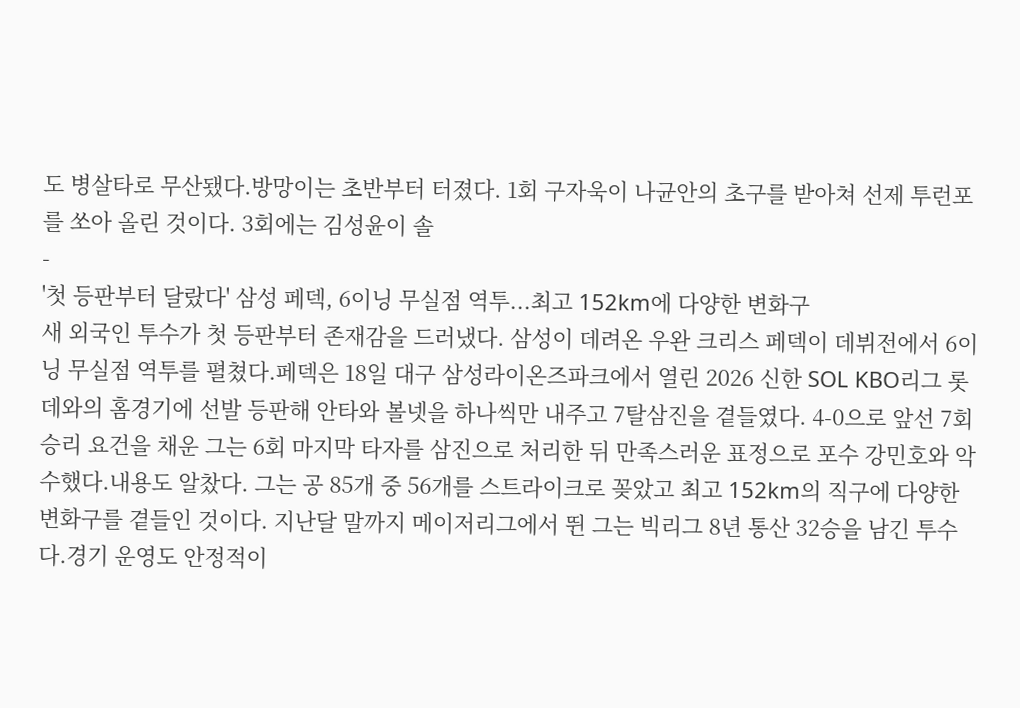도 병살타로 무산됐다.방망이는 초반부터 터졌다. 1회 구자욱이 나균안의 초구를 받아쳐 선제 투런포를 쏘아 올린 것이다. 3회에는 김성윤이 솔
-
'첫 등판부터 달랐다' 삼성 페덱, 6이닝 무실점 역투...최고 152km에 다양한 변화구
새 외국인 투수가 첫 등판부터 존재감을 드러냈다. 삼성이 데려온 우완 크리스 페덱이 데뷔전에서 6이닝 무실점 역투를 펼쳤다.페덱은 18일 대구 삼성라이온즈파크에서 열린 2026 신한 SOL KBO리그 롯데와의 홈경기에 선발 등판해 안타와 볼넷을 하나씩만 내주고 7탈삼진을 곁들였다. 4-0으로 앞선 7회 승리 요건을 채운 그는 6회 마지막 타자를 삼진으로 처리한 뒤 만족스러운 표정으로 포수 강민호와 악수했다.내용도 알찼다. 그는 공 85개 중 56개를 스트라이크로 꽂았고 최고 152km의 직구에 다양한 변화구를 곁들인 것이다. 지난달 말까지 메이저리그에서 뛴 그는 빅리그 8년 통산 32승을 남긴 투수다.경기 운영도 안정적이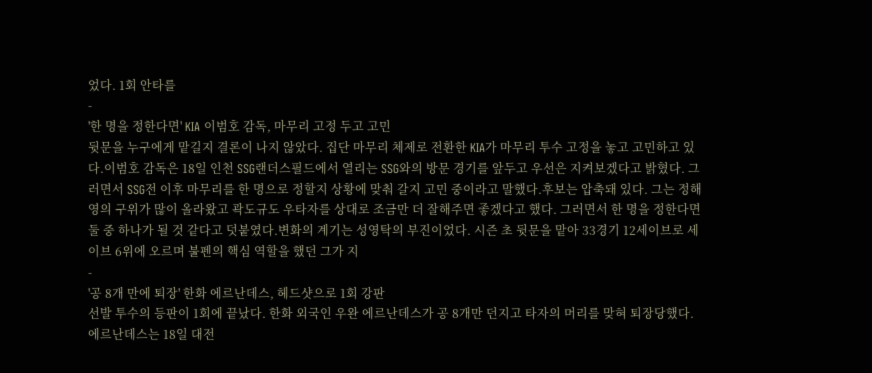었다. 1회 안타를
-
'한 명을 정한다면' KIA 이범호 감독, 마무리 고정 두고 고민
뒷문을 누구에게 맡길지 결론이 나지 않았다. 집단 마무리 체제로 전환한 KIA가 마무리 투수 고정을 놓고 고민하고 있다.이범호 감독은 18일 인천 SSG랜더스필드에서 열리는 SSG와의 방문 경기를 앞두고 우선은 지켜보겠다고 밝혔다. 그러면서 SSG전 이후 마무리를 한 명으로 정할지 상황에 맞춰 갈지 고민 중이라고 말했다.후보는 압축돼 있다. 그는 정해영의 구위가 많이 올라왔고 곽도규도 우타자를 상대로 조금만 더 잘해주면 좋겠다고 했다. 그러면서 한 명을 정한다면 둘 중 하나가 될 것 같다고 덧붙였다.변화의 계기는 성영탁의 부진이었다. 시즌 초 뒷문을 맡아 33경기 12세이브로 세이브 6위에 오르며 불펜의 핵심 역할을 했던 그가 지
-
'공 8개 만에 퇴장' 한화 에르난데스, 헤드샷으로 1회 강판
선발 투수의 등판이 1회에 끝났다. 한화 외국인 우완 에르난데스가 공 8개만 던지고 타자의 머리를 맞혀 퇴장당했다.에르난데스는 18일 대전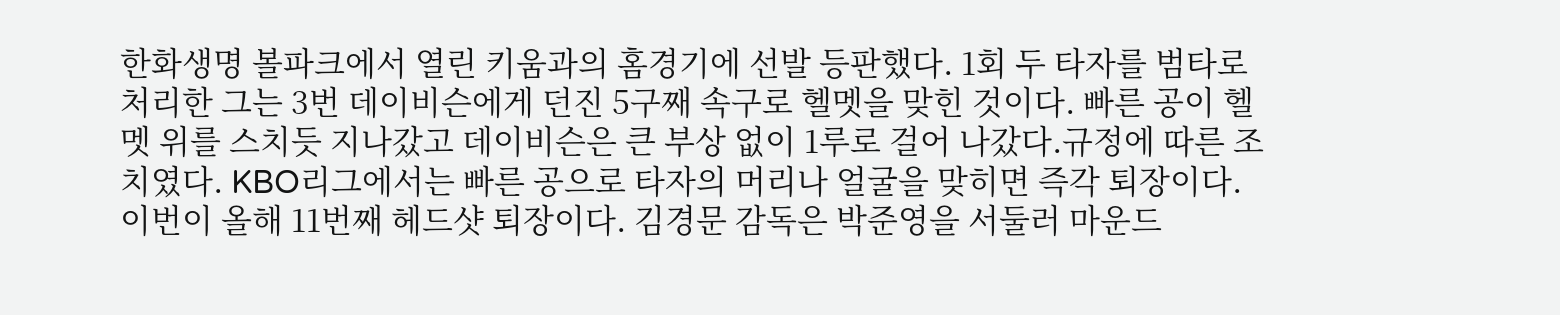한화생명 볼파크에서 열린 키움과의 홈경기에 선발 등판했다. 1회 두 타자를 범타로 처리한 그는 3번 데이비슨에게 던진 5구째 속구로 헬멧을 맞힌 것이다. 빠른 공이 헬멧 위를 스치듯 지나갔고 데이비슨은 큰 부상 없이 1루로 걸어 나갔다.규정에 따른 조치였다. KBO리그에서는 빠른 공으로 타자의 머리나 얼굴을 맞히면 즉각 퇴장이다. 이번이 올해 11번째 헤드샷 퇴장이다. 김경문 감독은 박준영을 서둘러 마운드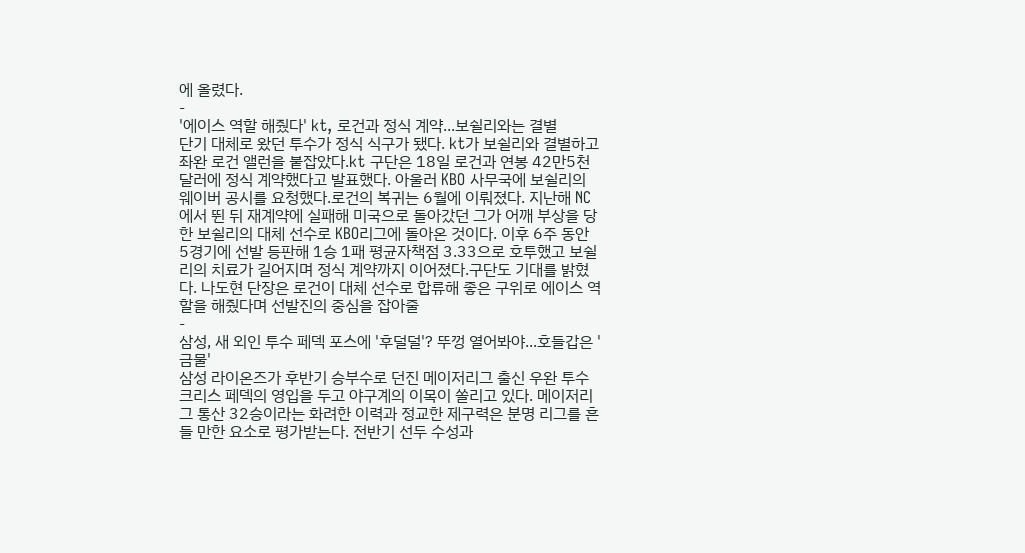에 올렸다.
-
'에이스 역할 해줬다' kt, 로건과 정식 계약...보쉴리와는 결별
단기 대체로 왔던 투수가 정식 식구가 됐다. kt가 보쉴리와 결별하고 좌완 로건 앨런을 붙잡았다.kt 구단은 18일 로건과 연봉 42만5천 달러에 정식 계약했다고 발표했다. 아울러 KBO 사무국에 보쉴리의 웨이버 공시를 요청했다.로건의 복귀는 6월에 이뤄졌다. 지난해 NC에서 뛴 뒤 재계약에 실패해 미국으로 돌아갔던 그가 어깨 부상을 당한 보쉴리의 대체 선수로 KBO리그에 돌아온 것이다. 이후 6주 동안 5경기에 선발 등판해 1승 1패 평균자책점 3.33으로 호투했고 보쉴리의 치료가 길어지며 정식 계약까지 이어졌다.구단도 기대를 밝혔다. 나도현 단장은 로건이 대체 선수로 합류해 좋은 구위로 에이스 역할을 해줬다며 선발진의 중심을 잡아줄
-
삼성, 새 외인 투수 페덱 포스에 '후덜덜'? 뚜껑 열어봐야...호들갑은 '금물'
삼성 라이온즈가 후반기 승부수로 던진 메이저리그 출신 우완 투수 크리스 페덱의 영입을 두고 야구계의 이목이 쏠리고 있다. 메이저리그 통산 32승이라는 화려한 이력과 정교한 제구력은 분명 리그를 흔들 만한 요소로 평가받는다. 전반기 선두 수성과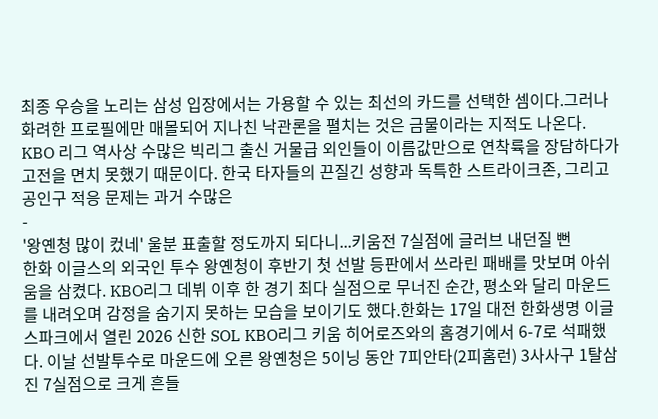최종 우승을 노리는 삼성 입장에서는 가용할 수 있는 최선의 카드를 선택한 셈이다.그러나 화려한 프로필에만 매몰되어 지나친 낙관론을 펼치는 것은 금물이라는 지적도 나온다. KBO 리그 역사상 수많은 빅리그 출신 거물급 외인들이 이름값만으로 연착륙을 장담하다가 고전을 면치 못했기 때문이다. 한국 타자들의 끈질긴 성향과 독특한 스트라이크존, 그리고 공인구 적응 문제는 과거 수많은
-
'왕옌청 많이 컸네' 울분 표출할 정도까지 되다니...키움전 7실점에 글러브 내던질 뻔
한화 이글스의 외국인 투수 왕옌청이 후반기 첫 선발 등판에서 쓰라린 패배를 맛보며 아쉬움을 삼켰다. KBO리그 데뷔 이후 한 경기 최다 실점으로 무너진 순간, 평소와 달리 마운드를 내려오며 감정을 숨기지 못하는 모습을 보이기도 했다.한화는 17일 대전 한화생명 이글스파크에서 열린 2026 신한 SOL KBO리그 키움 히어로즈와의 홈경기에서 6-7로 석패했다. 이날 선발투수로 마운드에 오른 왕옌청은 5이닝 동안 7피안타(2피홈런) 3사사구 1탈삼진 7실점으로 크게 흔들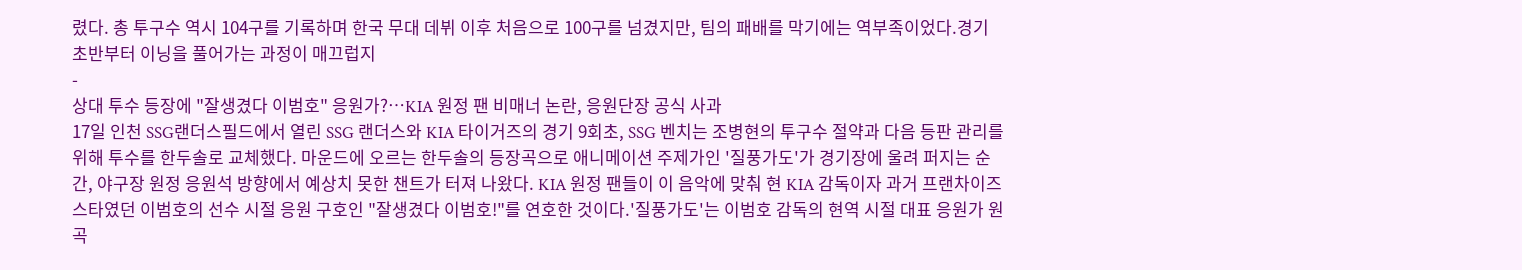렸다. 총 투구수 역시 104구를 기록하며 한국 무대 데뷔 이후 처음으로 100구를 넘겼지만, 팀의 패배를 막기에는 역부족이었다.경기 초반부터 이닝을 풀어가는 과정이 매끄럽지
-
상대 투수 등장에 "잘생겼다 이범호" 응원가?…KIA 원정 팬 비매너 논란, 응원단장 공식 사과
17일 인천 SSG랜더스필드에서 열린 SSG 랜더스와 KIA 타이거즈의 경기 9회초, SSG 벤치는 조병현의 투구수 절약과 다음 등판 관리를 위해 투수를 한두솔로 교체했다. 마운드에 오르는 한두솔의 등장곡으로 애니메이션 주제가인 '질풍가도'가 경기장에 울려 퍼지는 순간, 야구장 원정 응원석 방향에서 예상치 못한 챈트가 터져 나왔다. KIA 원정 팬들이 이 음악에 맞춰 현 KIA 감독이자 과거 프랜차이즈 스타였던 이범호의 선수 시절 응원 구호인 "잘생겼다 이범호!"를 연호한 것이다.'질풍가도'는 이범호 감독의 현역 시절 대표 응원가 원곡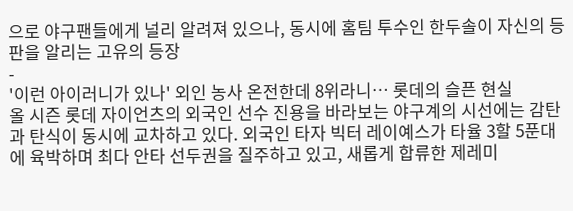으로 야구팬들에게 널리 알려져 있으나, 동시에 홈팀 투수인 한두솔이 자신의 등판을 알리는 고유의 등장
-
'이런 아이러니가 있나' 외인 농사 온전한데 8위라니… 롯데의 슬픈 현실
올 시즌 롯데 자이언츠의 외국인 선수 진용을 바라보는 야구계의 시선에는 감탄과 탄식이 동시에 교차하고 있다. 외국인 타자 빅터 레이예스가 타율 3할 5푼대에 육박하며 최다 안타 선두권을 질주하고 있고, 새롭게 합류한 제레미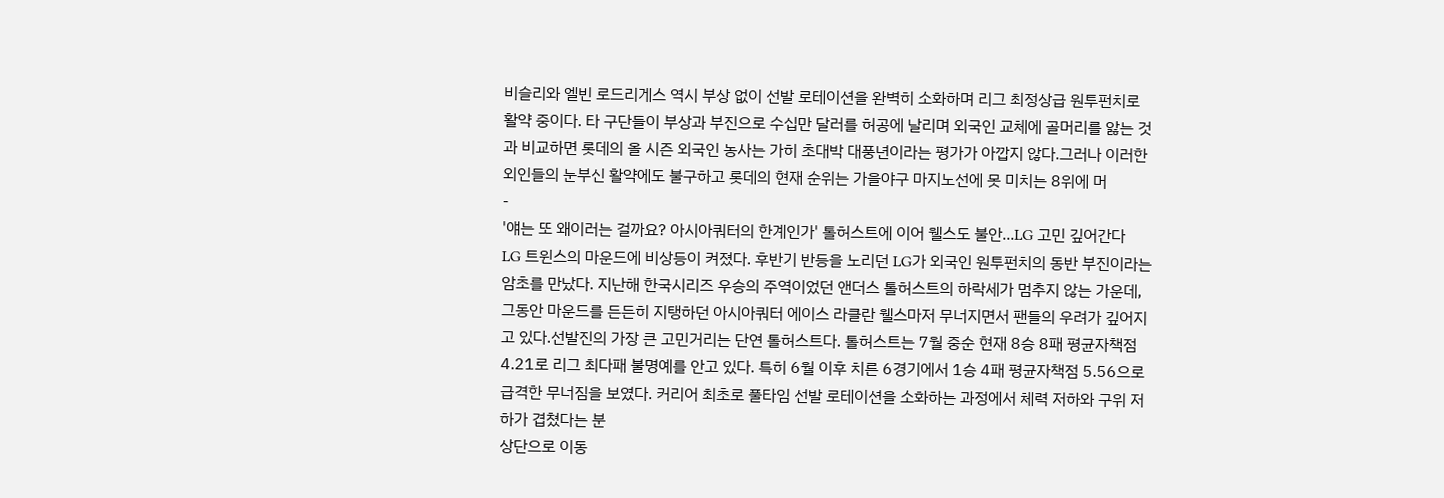비슬리와 엘빈 로드리게스 역시 부상 없이 선발 로테이션을 완벽히 소화하며 리그 최정상급 원투펀치로 활약 중이다. 타 구단들이 부상과 부진으로 수십만 달러를 허공에 날리며 외국인 교체에 골머리를 앓는 것과 비교하면 롯데의 올 시즌 외국인 농사는 가히 초대박 대풍년이라는 평가가 아깝지 않다.그러나 이러한 외인들의 눈부신 활약에도 불구하고 롯데의 현재 순위는 가을야구 마지노선에 못 미치는 8위에 머
-
'얘는 또 왜이러는 걸까요? 아시아쿼터의 한계인가' 톨허스트에 이어 웰스도 불안...LG 고민 깊어간다
LG 트윈스의 마운드에 비상등이 켜졌다. 후반기 반등을 노리던 LG가 외국인 원투펀치의 동반 부진이라는 암초를 만났다. 지난해 한국시리즈 우승의 주역이었던 앤더스 톨허스트의 하락세가 멈추지 않는 가운데, 그동안 마운드를 든든히 지탱하던 아시아쿼터 에이스 라클란 웰스마저 무너지면서 팬들의 우려가 깊어지고 있다.선발진의 가장 큰 고민거리는 단연 톨허스트다. 톨허스트는 7월 중순 현재 8승 8패 평균자책점 4.21로 리그 최다패 불명예를 안고 있다. 특히 6월 이후 치른 6경기에서 1승 4패 평균자책점 5.56으로 급격한 무너짐을 보였다. 커리어 최초로 풀타임 선발 로테이션을 소화하는 과정에서 체력 저하와 구위 저하가 겹쳤다는 분
상단으로 이동